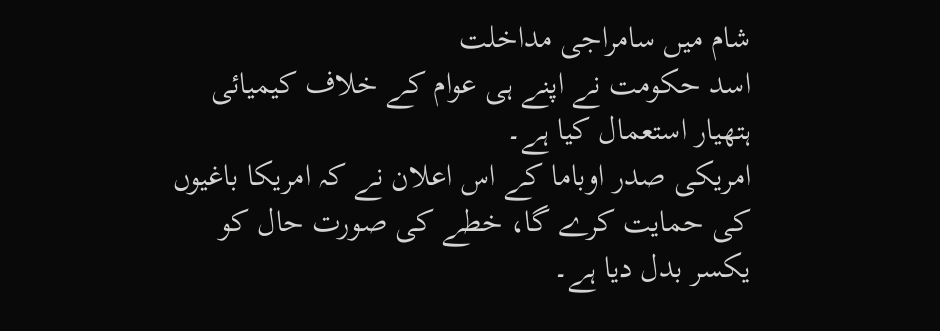شام میں سامراجی مداخلت
اسد حکومت نے اپنے ہی عوام کے خلاف کیمیائی ہتھیار استعمال کیا ہے۔
امریکی صدر اوباما کے اس اعلان نے کہ امریکا باغیوں کی حمایت کرے گا، خطے کی صورت حال کو یکسر بدل دیا ہے۔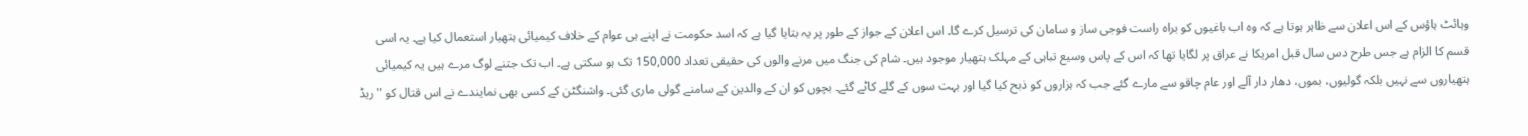وہائٹ ہاؤس کے اس اعلان سے ظاہر ہوتا ہے کہ وہ اب باغیوں کو براہ راست فوجی ساز و سامان کی ترسیل کرے گا۔ اس اعلان کے جواز کے طور پر یہ بتایا گیا ہے کہ اسد حکومت نے اپنے ہی عوام کے خلاف کیمیائی ہتھیار استعمال کیا ہے۔ یہ اسی قسم کا الزام ہے جس طرح دس سال قبل امریکا نے عراق پر لگایا تھا کہ اس کے پاس وسیع تباہی کے مہلک ہتھیار موجود ہیں۔ شام کی جنگ میں مرنے والوں کی حقیقی تعداد 150,000 تک ہو سکتی ہے۔ اب تک جتنے لوگ مرے ہیں یہ کیمیائی ہتھیاروں سے نہیں بلکہ گولیوں، بموں، دھار دار آلے اور عام چاقو سے مارے گئے جب کہ ہزاروں کو ذبح کیا گیا اور بہت سوں کے گلے کاٹے گئے۔ بچوں کو ان کے والدین کے سامنے گولی ماری گئی۔ واشنگٹن کے کسی بھی نمایندے نے اس قتال کو ''ریڈ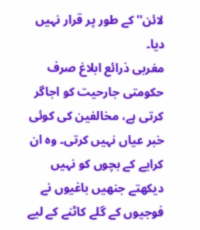لائن'' کے طور پر قرار نہیں دیا۔
مغربی ذرائع ابلاغ صرف حکومتی جارحیت کو اجاگر کرتی ہے، مخالفین کی کوئی خبر عیاں نہیں کرتی۔ وہ ان کرایے کے بچوں کو نہیں دیکھتے جنھیں باغیوں نے فوجیوں کے گلے کاٹنے کے لیے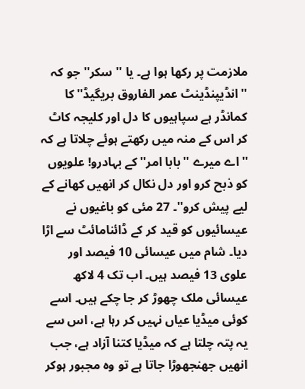ملازمت پر رکھا ہوا ہے۔ یا ''سکر'' جو کہ ''انڈیپنڈینٹ عمر الفاروق بریگیڈ'' کا کمانڈر ہے سپاہیوں کا دل اور کلیجہ کاٹ کر اس کے منہ میں رکھتے ہوئے چلاتا ہے کہ ''اے میرے ''بابا امر'' کے بہادرو! علویوں کو ذبح کرو اور دل نکال کر انھیں کھانے کے لیے پیش کرو''۔ 27 مئی کو باغیوں نے عیسائیوں کو قید کر کے ڈائنامائٹ سے اڑا دیا۔ شام میں عیسائی 10 فیصد اور علوی 13 فیصد ہیں۔ اب تک 4 لاکھ عیسائی ملک چھوڑ کر جا چکے ہیں۔ اسے کوئی میڈیا عیاں نہیں کر رہا ہے، اس سے یہ پتہ چلتا ہے کہ میڈیا کتنا آزاد ہے، جب انھیں جھنجھوڑا جاتا ہے تو وہ مجبور ہوکر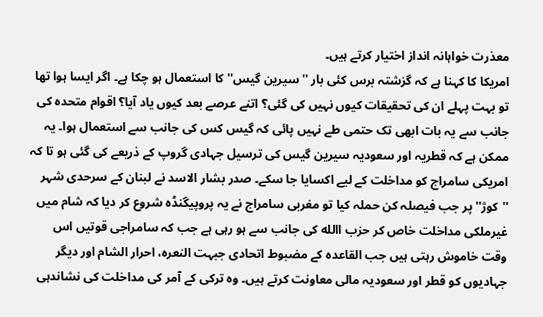معذرت خواہانہ انداز اختیار کرتے ہیں۔
امریکا کا کہنا ہے کہ گزشتہ برس کئی بار ''سیرین گیس'' کا استعمال ہو چکا ہے۔ اگر ایسا ہوا تھا تو بہت پہلے ان کی تحقیقات کیوں نہیں کی گئی؟ اتنے عرصے بعد کیوں یاد آیا؟ اقوام متحدہ کی جانب سے یہ بات ابھی تک حتمی طے نہیں پائی کہ گیس کس کی جانب سے استعمال ہوا۔ یہ ممکن ہے کہ قطریہ اور سعودیہ سیرین گیس کی ترسیل جہادی گروپ کے ذریعے کی گئی ہو تا کہ امریکی سامراج کو مداخلت کے لیے اکسایا جا سکے۔ صدر بشار الاسد نے لبنان کے سرحدی شہر ''کوژ'' پر جب فیصلہ کن حملہ کیا تو مغربی سامراج نے یہ پروپیگنڈہ شروع کر دیا کہ شام میں غیرملکی مداخلت خاص کر حزب االله کی جانب سے ہو رہی ہے جب کہ سامراجی قوتیں اس وقت خاموش رہتی ہیں جب القاعدہ کے مضبوط اتحادی جبہت النعرہ، احرار الشام اور دیگر جہادیوں کو قطر اور سعودیہ مالی معاونت کرتے ہیں۔ وہ ترکی کے آمر کی مداخلت کی نشاندہی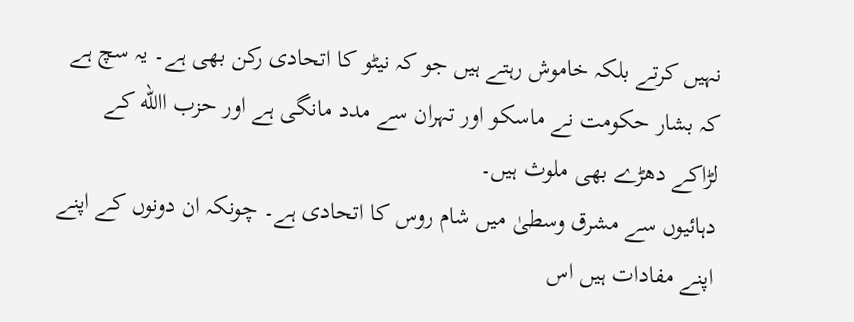نہیں کرتے بلکہ خاموش رہتے ہیں جو کہ نیٹو کا اتحادی رکن بھی ہے۔ یہ سچ ہے کہ بشار حکومت نے ماسکو اور تہران سے مدد مانگی ہے اور حزب االله کے لڑاکے دھڑے بھی ملوث ہیں۔
دہائیوں سے مشرق وسطیٰ میں شام روس کا اتحادی ہے۔ چونکہ ان دونوں کے اپنے اپنے مفادات ہیں اس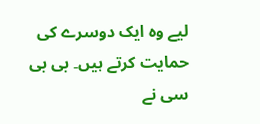لیے وہ ایک دوسرے کی حمایت کرتے ہیں۔ بی بی سی نے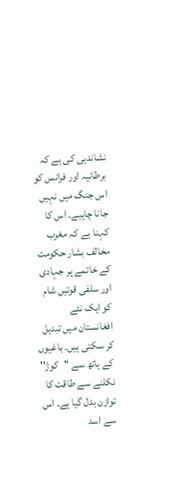نشاندہی کی ہے کہ برطانیہ اور فرانس کو اس جنگ میں نہیں جانا چاہیے۔ اس کا کہنا ہے کہ مغرب مخالف بشار حکومت کے خاتمے پر جہادی اور سلفی قوتیں شام کو ایک نئے افغانستان میں تبدیل کر سکتی ہیں۔ باغیوں کے ہاتھ سے ''کوژ'' نکلنے سے طاقت کا توازن بدل گیا ہے۔ اس سے اسد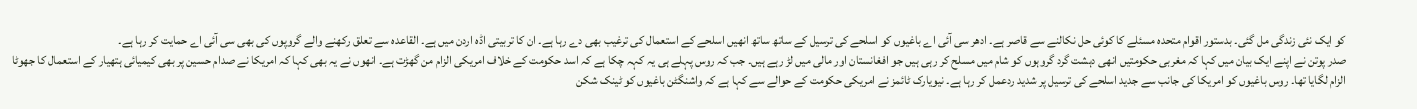کو ایک نئی زندگی مل گئی۔ بدستور اقوام متحدہ مسئلے کا کوئی حل نکالنے سے قاصر ہے۔ ادھر سی آئی اے باغیوں کو اسلحے کی ترسیل کے ساتھ ساتھ انھیں اسلحے کے استعمال کی ترغیب بھی دے رہا ہے۔ ان کا تربیتی اڈہ اردن میں ہے۔ القاعدہ سے تعلق رکھنے والے گروپوں کی بھی سی آئی اے حمایت کر رہا ہے۔
صدر پوتن نے اپنے ایک بیان میں کہا کہ مغربی حکومتیں انھی دہشت گرد گروہوں کو شام میں مسلح کر رہی ہیں جو افغانستان اور مالی میں لڑ رہے ہیں۔ جب کہ روس پہلے ہی یہ کہہ چکا ہے کہ اسد حکومت کے خلاف امریکی الزام من گھڑت ہے۔ انھوں نے یہ بھی کہا کہ امریکا نے صدام حسین پر بھی کیمیائی ہتھیار کے استعمال کا جھوٹا الزام لگایا تھا۔ روس باغیوں کو امریکا کی جانب سے جدید اسلحے کی ترسیل پر شدید ردعمل کر رہا ہے۔ نیویارک ٹائمز نے امریکی حکومت کے حوالے سے کہا ہے کہ واشنگٹن باغیوں کو ٹینک شکن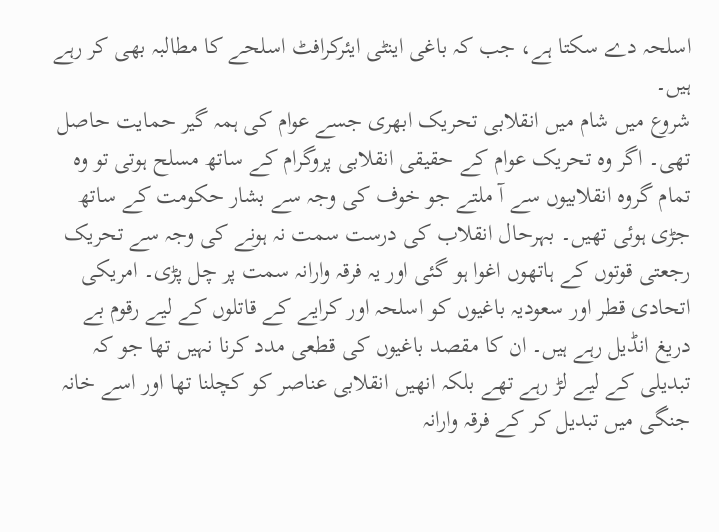اسلحہ دے سکتا ہے، جب کہ باغی اینٹی ایئرکرافٹ اسلحے کا مطالبہ بھی کر رہے ہیں۔
شروع میں شام میں انقلابی تحریک ابھری جسے عوام کی ہمہ گیر حمایت حاصل تھی۔ اگر وہ تحریک عوام کے حقیقی انقلابی پروگرام کے ساتھ مسلح ہوتی تو وہ تمام گروہ انقلابیوں سے آ ملتے جو خوف کی وجہ سے بشار حکومت کے ساتھ جڑی ہوئی تھیں۔ بہرحال انقلاب کی درست سمت نہ ہونے کی وجہ سے تحریک رجعتی قوتوں کے ہاتھوں اغوا ہو گئی اور یہ فرقہ وارانہ سمت پر چل پڑی۔ امریکی اتحادی قطر اور سعودیہ باغیوں کو اسلحہ اور کرایے کے قاتلوں کے لیے رقوم بے دریغ انڈیل رہے ہیں۔ ان کا مقصد باغیوں کی قطعی مدد کرنا نہیں تھا جو کہ تبدیلی کے لیے لڑ رہے تھے بلکہ انھیں انقلابی عناصر کو کچلنا تھا اور اسے خانہ جنگی میں تبدیل کر کے فرقہ وارانہ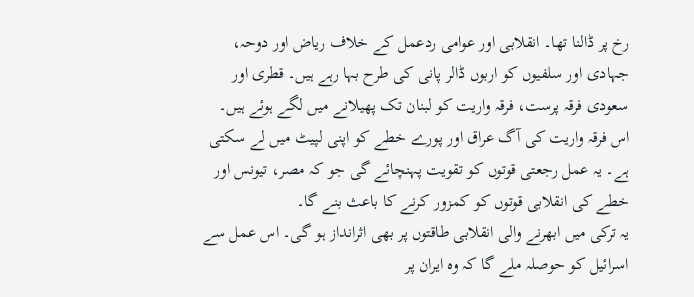رخ پر ڈالنا تھا۔ انقلابی اور عوامی ردعمل کے خلاف ریاض اور دوحہ، جہادی اور سلفیوں کو اربوں ڈالر پانی کی طرح بہا رہے ہیں۔ قطری اور سعودی فرقہ پرست، فرقہ واریت کو لبنان تک پھیلانے میں لگے ہوئے ہیں۔ اس فرقہ واریت کی آگ عراق اور پورے خطے کو اپنی لپیٹ میں لے سکتی ہے۔ یہ عمل رجعتی قوتوں کو تقویت پہنچائے گی جو کہ مصر، تیونس اور خطے کی انقلابی قوتوں کو کمزور کرنے کا باعث بنے گا۔
یہ ترکی میں ابھرنے والی انقلابی طاقتوں پر بھی اثرانداز ہو گی۔ اس عمل سے اسرائیل کو حوصلہ ملے گا کہ وہ ایران پر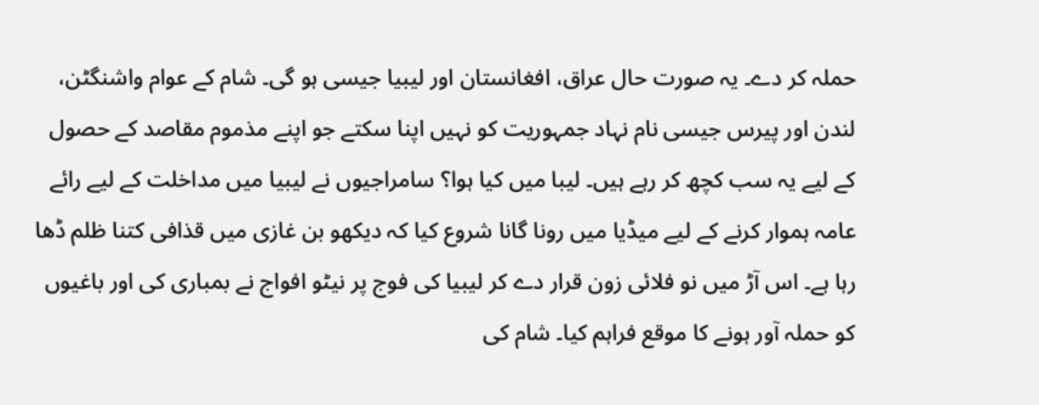حملہ کر دے۔ یہ صورت حال عراق، افغانستان اور لیبیا جیسی ہو گی۔ شام کے عوام واشنگٹن، لندن اور پیرس جیسی نام نہاد جمہوریت کو نہیں اپنا سکتے جو اپنے مذموم مقاصد کے حصول کے لیے یہ سب کچھ کر رہے ہیں۔ لیبا میں کیا ہوا؟ سامراجیوں نے لیبیا میں مداخلت کے لیے رائے عامہ ہموار کرنے کے لیے میڈیا میں رونا گانا شروع کیا کہ دیکھو بن غازی میں قذافی کتنا ظلم ڈھا رہا ہے۔ اس آڑ میں نو فلائی زون قرار دے کر لیبیا کی فوج پر نیٹو افواج نے بمباری کی اور باغیوں کو حملہ آور ہونے کا موقع فراہم کیا۔ شام کی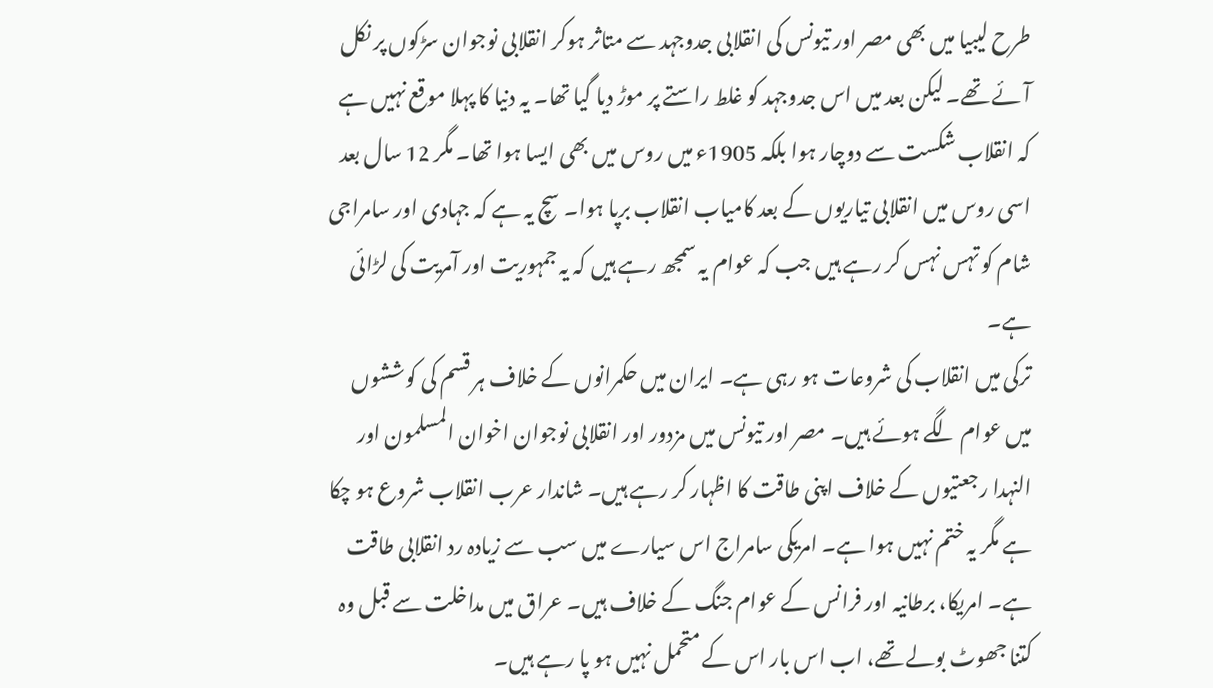طرح لیبیا میں بھی مصر اور تیونس کی انقلابی جدوجہد سے متاثر ہوکر انقلابی نوجوان سڑکوں پر نکل آئے تھے۔ لیکن بعد میں اس جدوجہد کو غلط راستے پر موڑ دیا گیا تھا۔ یہ دنیا کا پہلا موقع نہیں ہے کہ انقلاب شکست سے دوچار ہوا بلکہ 1905ء میں روس میں بھی ایسا ہوا تھا۔ مگر 12 سال بعد اسی روس میں انقلابی تیاریوں کے بعد کامیاب انقلاب برپا ہوا۔ سچ یہ ہے کہ جہادی اور سامراجی شام کو تہس نہس کر رہے ہیں جب کہ عوام یہ سمجھ رہے ہیں کہ یہ جمہوریت اور آمریت کی لڑائی ہے۔
ترکی میں انقلاب کی شروعات ہو رہی ہے۔ ایران میں حکمرانوں کے خلاف ہر قسم کی کوششوں میں عوام لگے ہوئے ہیں۔ مصر اور تیونس میں مزدور اور انقلابی نوجوان اخوان المسلمون اور النہدا رجعتیوں کے خلاف اپنی طاقت کا اظہار کر رہے ہیں۔ شاندار عرب انقلاب شروع ہو چکا ہے مگر یہ ختم نہیں ہوا ہے۔ امریکی سامراج اس سیارے میں سب سے زیادہ رد انقلابی طاقت ہے۔ امریکا، برطانیہ اور فرانس کے عوام جنگ کے خلاف ہیں۔ عراق میں مداخلت سے قبل وہ کتنا جھوٹ بولے تھے، اب اس بار اس کے متحمل نہیں ہو پا رہے ہیں۔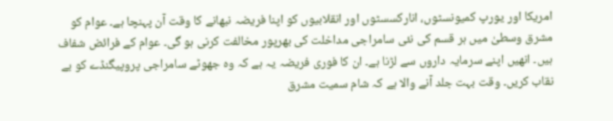امریکا اور یورپ کمیونسٹوں، انارکسسٹوں اور انقلابیوں کو اپنا فریضہ نبھانے کا وقت آن پہنچا ہے۔ عوام کو مشرق وسطیٰ میں ہر قسم کی نئی سامراجی مداخلت کی بھرپور مخالفت کرنی ہو گی۔ عوام کے فرائض شفاف ہیں۔ انھیں اپنے سرمایہ داروں سے لڑنا ہے۔ ان کا فوری فریضہ یہ ہے کہ وہ جھوٹے سامراجی پروپیگنڈے کو بے نقاب کریں۔ وقت بہت جلد آنے والا ہے کہ شام سمیت مشرق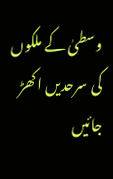وسطیٰ کے ملکوں کی سرحدیں اکھڑ جائیں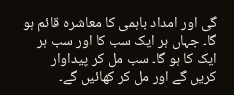گی اور امداد باہمی کا معاشرہ قائم ہو گا۔ جہاں ہر ایک سب کا اور سب ہر ایک کا ہو گا۔ سب مل کر پیداوار کریں گے اور مل کر کھائیں گے۔